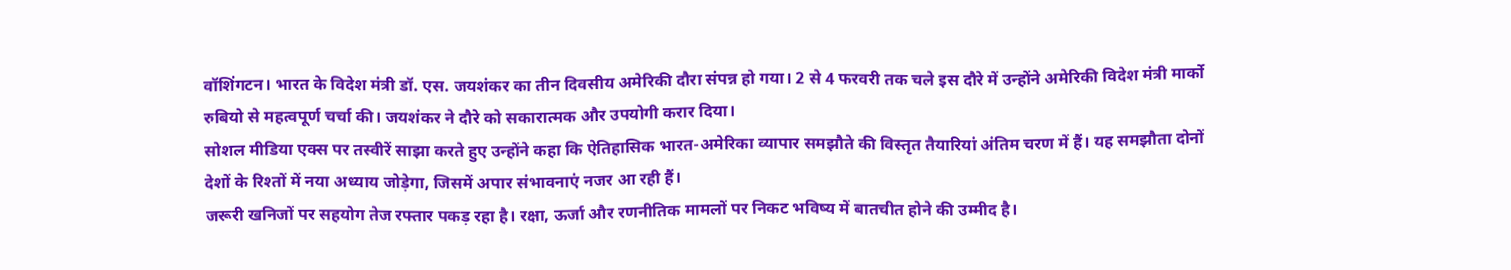वॉशिंगटन। भारत के विदेश मंत्री डॉ. एस. जयशंकर का तीन दिवसीय अमेरिकी दौरा संपन्न हो गया। 2 से 4 फरवरी तक चले इस दौरे में उन्होंने अमेरिकी विदेश मंत्री मार्को रुबियो से महत्वपूर्ण चर्चा की। जयशंकर ने दौरे को सकारात्मक और उपयोगी करार दिया।
सोशल मीडिया एक्स पर तस्वीरें साझा करते हुए उन्होंने कहा कि ऐतिहासिक भारत-अमेरिका व्यापार समझौते की विस्तृत तैयारियां अंतिम चरण में हैं। यह समझौता दोनों देशों के रिश्तों में नया अध्याय जोड़ेगा, जिसमें अपार संभावनाएं नजर आ रही हैं।
जरूरी खनिजों पर सहयोग तेज रफ्तार पकड़ रहा है। रक्षा, ऊर्जा और रणनीतिक मामलों पर निकट भविष्य में बातचीत होने की उम्मीद है।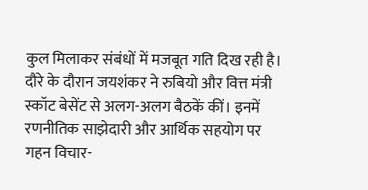कुल मिलाकर संबंधों में मजबूत गति दिख रही है।
दौरे के दौरान जयशंकर ने रुबियो और वित्त मंत्री स्कॉट बेसेंट से अलग-अलग बैठकें कीं। इनमें रणनीतिक साझेदारी और आर्थिक सहयोग पर गहन विचार-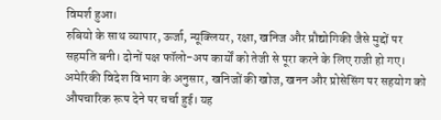विमर्श हुआ।
रुबियो के साथ व्यापार, ऊर्जा, न्यूक्लियर, रक्षा, खनिज और प्रौद्योगिकी जैसे मुद्दों पर सहमति बनी। दोनों पक्ष फॉलो-अप कार्यों को तेजी से पूरा करने के लिए राजी हो गए।
अमेरिकी विदेश विभाग के अनुसार, खनिजों की खोज, खनन और प्रोसेसिंग पर सहयोग को औपचारिक रूप देने पर चर्चा हुई। यह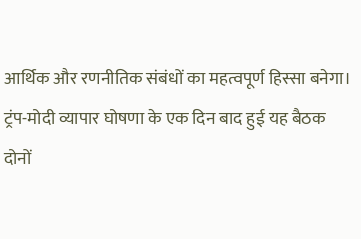आर्थिक और रणनीतिक संबंधों का महत्वपूर्ण हिस्सा बनेगा।
ट्रंप-मोदी व्यापार घोषणा के एक दिन बाद हुई यह बैठक दोनों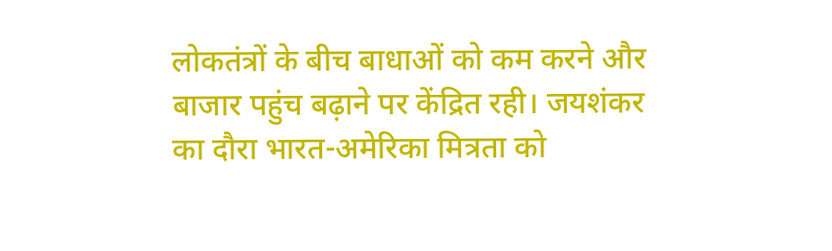लोकतंत्रों के बीच बाधाओं को कम करने और बाजार पहुंच बढ़ाने पर केंद्रित रही। जयशंकर का दौरा भारत-अमेरिका मित्रता को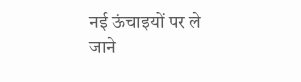नई ऊंचाइयों पर ले जाने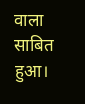वाला साबित हुआ।